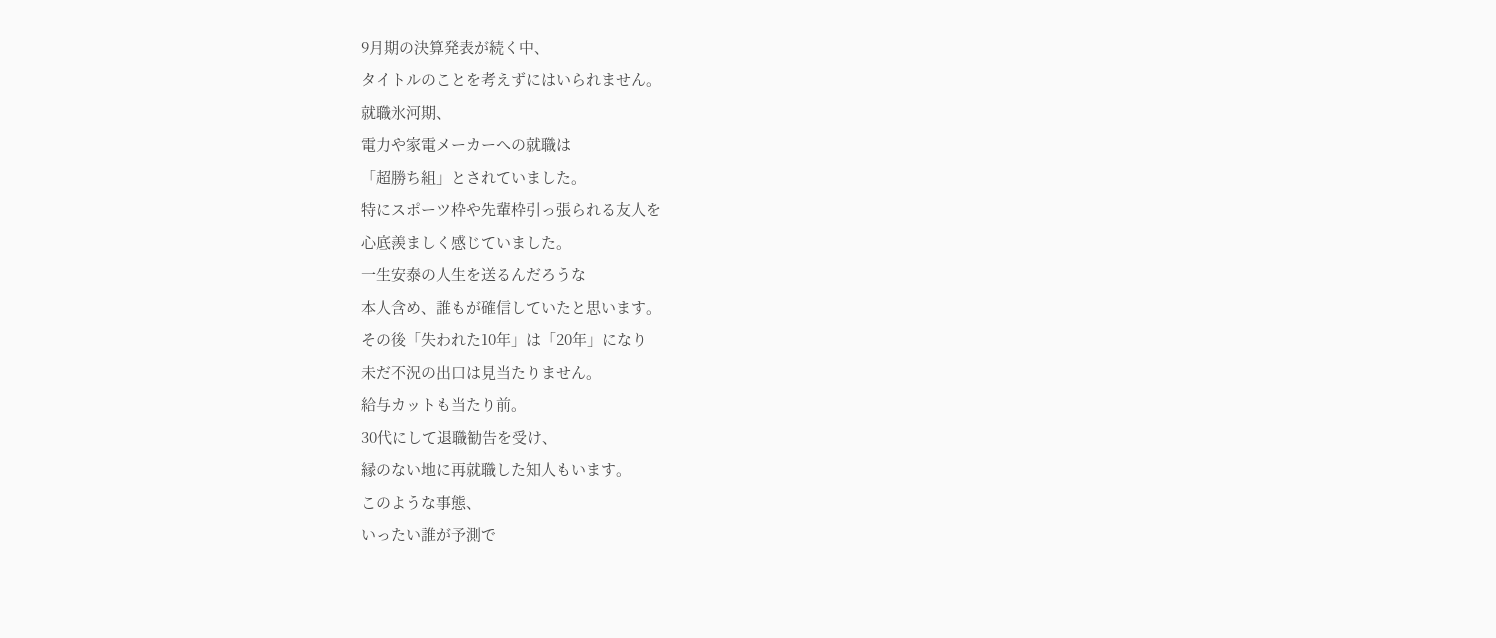9月期の決算発表が続く中、
タイトルのことを考えずにはいられません。
就職氷河期、
電力や家電メーカーへの就職は
「超勝ち組」とされていました。
特にスポーツ枠や先輩枠引っ張られる友人を
心底羨ましく感じていました。
一生安泰の人生を送るんだろうな
本人含め、誰もが確信していたと思います。
その後「失われた10年」は「20年」になり
未だ不況の出口は見当たりません。
給与カットも当たり前。
30代にして退職勧告を受け、
縁のない地に再就職した知人もいます。
このような事態、
いったい誰が予測で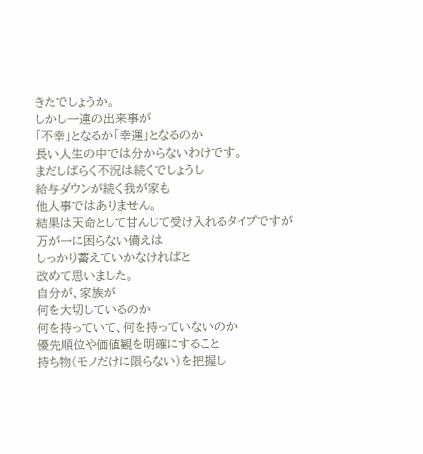きたでしょうか。
しかし一連の出来事が
「不幸」となるか「幸運」となるのか
長い人生の中では分からないわけです。
まだしばらく不況は続くでしょうし
給与ダウンが続く我が家も
他人事ではありません。
結果は天命として甘んじて受け入れるタイプですが
万が一に困らない備えは
しっかり蓄えていかなければと
改めて思いました。
自分が、家族が
何を大切しているのか
何を持っていて、何を持っていないのか
優先順位や価値観を明確にすること
持ち物(モノだけに限らない)を把握し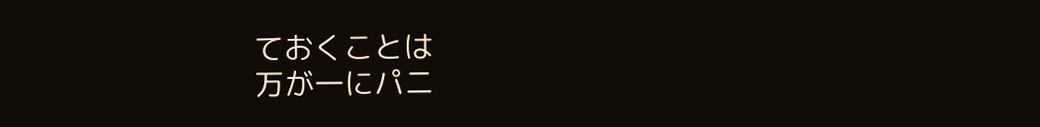ておくことは
万が一にパニ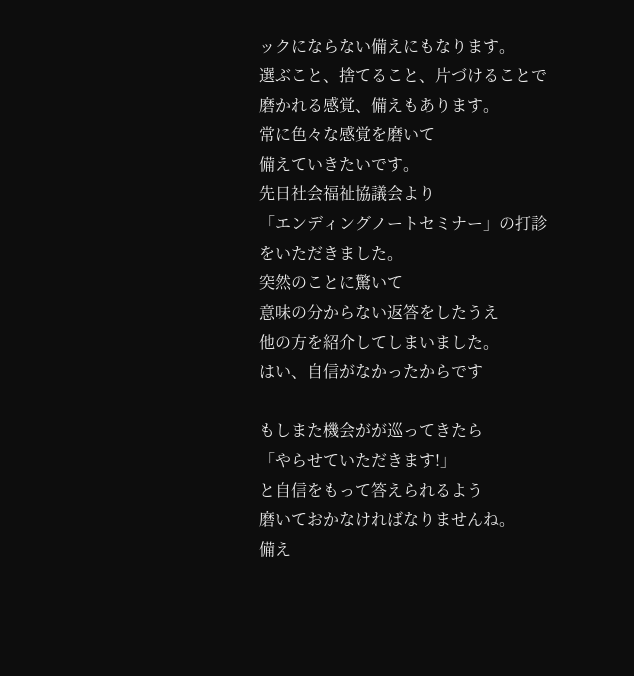ックにならない備えにもなります。
選ぶこと、捨てること、片づけることで
磨かれる感覚、備えもあります。
常に色々な感覚を磨いて
備えていきたいです。
先日社会福祉協議会より
「エンディングノートセミナー」の打診をいただきました。
突然のことに驚いて
意味の分からない返答をしたうえ
他の方を紹介してしまいました。
はい、自信がなかったからです

もしまた機会がが巡ってきたら
「やらせていただきます!」
と自信をもって答えられるよう
磨いておかなければなりませんね。
備え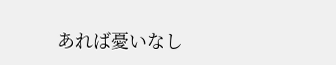あれば憂いなし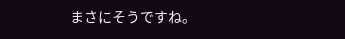まさにそうですね。